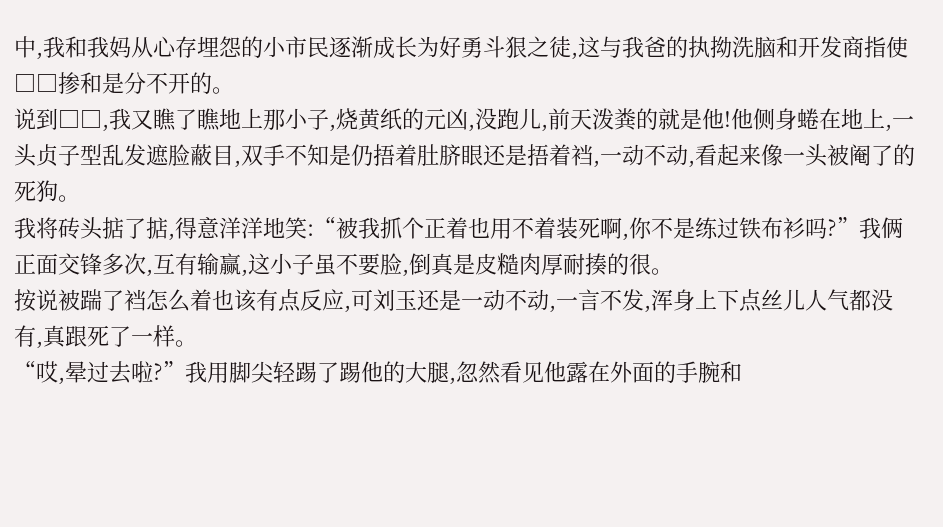中,我和我妈从心存埋怨的小市民逐渐成长为好勇斗狠之徒,这与我爸的执拗洗脑和开发商指使□□掺和是分不开的。
说到□□,我又瞧了瞧地上那小子,烧黄纸的元凶,没跑儿,前天泼粪的就是他!他侧身蜷在地上,一头贞子型乱发遮脸蔽目,双手不知是仍捂着肚脐眼还是捂着裆,一动不动,看起来像一头被阉了的死狗。
我将砖头掂了掂,得意洋洋地笑:“被我抓个正着也用不着装死啊,你不是练过铁布衫吗?”我俩正面交锋多次,互有输赢,这小子虽不要脸,倒真是皮糙肉厚耐揍的很。
按说被踹了裆怎么着也该有点反应,可刘玉还是一动不动,一言不发,浑身上下点丝儿人气都没有,真跟死了一样。
“哎,晕过去啦?”我用脚尖轻踢了踢他的大腿,忽然看见他露在外面的手腕和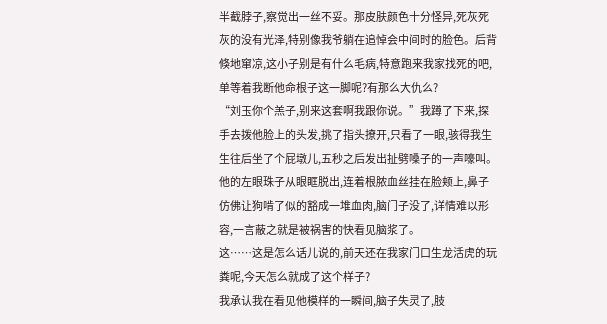半截脖子,察觉出一丝不妥。那皮肤颜色十分怪异,死灰死灰的没有光泽,特别像我爷躺在追悼会中间时的脸色。后背倏地窜凉,这小子别是有什么毛病,特意跑来我家找死的吧,单等着我断他命根子这一脚呢?有那么大仇么?
“刘玉你个羔子,别来这套啊我跟你说。”我蹲了下来,探手去拨他脸上的头发,挑了指头撩开,只看了一眼,骇得我生生往后坐了个屁墩儿,五秒之后发出扯劈嗓子的一声嚎叫。
他的左眼珠子从眼眶脱出,连着根脓血丝挂在脸颊上,鼻子仿佛让狗啃了似的豁成一堆血肉,脑门子没了,详情难以形容,一言蔽之就是被祸害的快看见脑浆了。
这……这是怎么话儿说的,前天还在我家门口生龙活虎的玩粪呢,今天怎么就成了这个样子?
我承认我在看见他模样的一瞬间,脑子失灵了,肢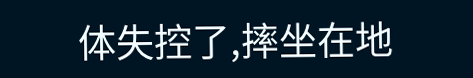体失控了,摔坐在地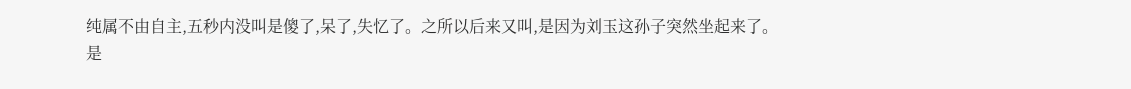纯属不由自主,五秒内没叫是傻了,呆了,失忆了。之所以后来又叫,是因为刘玉这孙子突然坐起来了。
是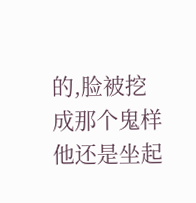的,脸被挖成那个鬼样他还是坐起